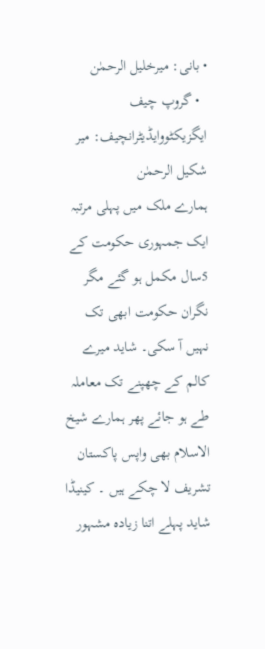• بانی: میرخلیل الرحمٰن
  • گروپ چیف ایگزیکٹووایڈیٹرانچیف: میر شکیل الرحمٰن
ہمارے ملک میں پہلی مرتبہ ایک جمہوری حکومت کے 5سال مکمل ہو گئے مگر نگران حکومت ابھی تک نہیں آ سکی۔ شاید میرے کالم کے چھپنے تک معاملہ طے ہو جائے پھر ہمارے شیخ الاسلام بھی واپس پاکستان تشریف لا چکے ہیں ۔ کینیڈا شاید پہلے اتنا زیادہ مشہور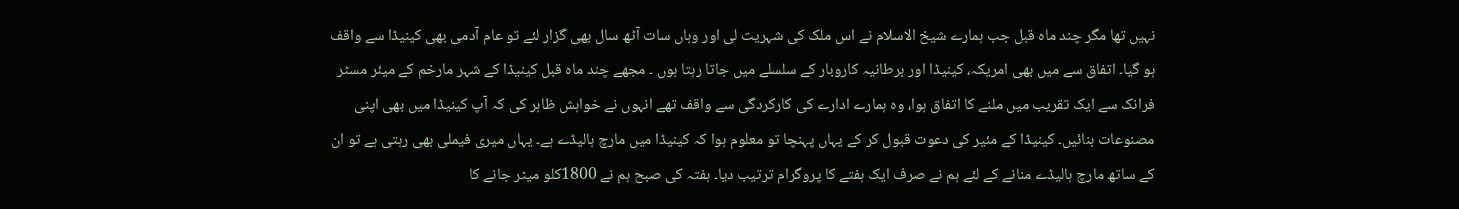نہیں تھا مگر چند ماہ قبل جب ہمارے شیخ الاسلام نے اس ملک کی شہریت لی اور وہاں سات آٹھ سال بھی گزار لئے تو عام آدمی بھی کینیڈا سے واقف ہو گیا۔ اتفاق سے میں بھی امریکہ، کینیڈا اور برطانیہ کاروبار کے سلسلے میں جاتا رہتا ہوں ۔ مجھے چند ماہ قبل کینیڈا کے شہر مارخم کے میئر مسٹر فرانک سے ایک تقریب میں ملنے کا اتفاق ہوا، وہ ہمارے ادارے کی کارکردگی سے واقف تھے انہوں نے خواہش ظاہر کی کہ آپ کینیڈا میں بھی اپنی مصنوعات بنائیں۔ کینیڈا کے مئیر کی دعوت قبول کر کے یہاں پہنچا تو معلوم ہوا کہ کینیڈا میں مارچ ہالیڈے ہے۔ یہاں میری فیملی بھی رہتی ہے تو ان کے ساتھ مارچ ہالیڈے منانے کے لئے ہم نے صرف ایک ہفتے کا پروگرام ترتیب دیا۔ ہفتہ کی صبح ہم نے 1800کلو میٹر جانے کا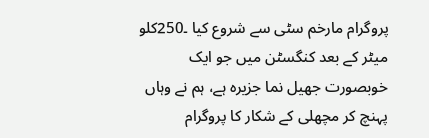پروگرام مارخم سٹی سے شروع کیا ۔250کلو میٹر کے بعد کنگسٹن میں جو ایک خوبصورت جھیل نما جزیرہ ہے، ہم نے وہاں پہنچ کر مچھلی کے شکار کا پروگرام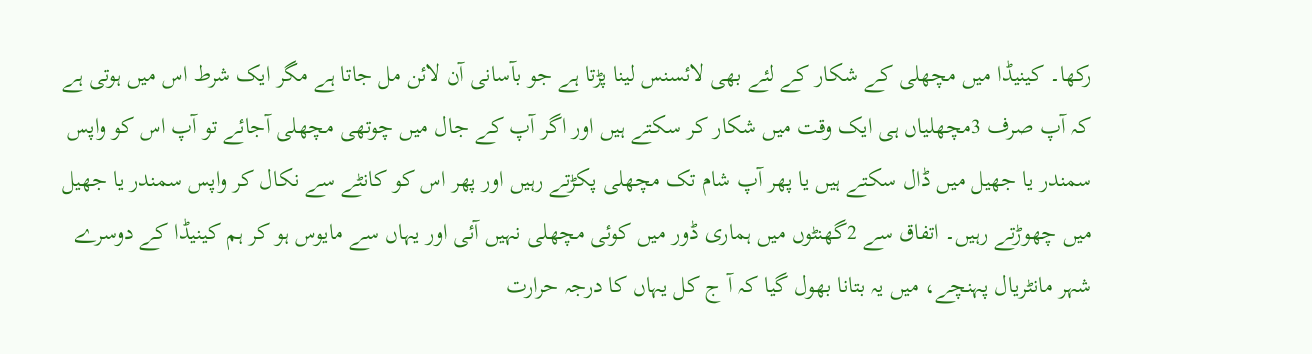رکھا۔ کینیڈا میں مچھلی کے شکار کے لئے بھی لائسنس لینا پڑتا ہے جو بآسانی آن لائن مل جاتا ہے مگر ایک شرط اس میں ہوتی ہے کہ آپ صرف 3مچھلیاں ہی ایک وقت میں شکار کر سکتے ہیں اور اگر آپ کے جال میں چوتھی مچھلی آجائے تو آپ اس کو واپس سمندر یا جھیل میں ڈال سکتے ہیں یا پھر آپ شام تک مچھلی پکڑتے رہیں اور پھر اس کو کانٹے سے نکال کر واپس سمندر یا جھیل میں چھوڑتے رہیں۔ اتفاق سے 2گھنٹوں میں ہماری ڈور میں کوئی مچھلی نہیں آئی اور یہاں سے مایوس ہو کر ہم کینیڈا کے دوسرے شہر مانٹریال پہنچے، میں یہ بتانا بھول گیا کہ آ ج کل یہاں کا درجہ حرارت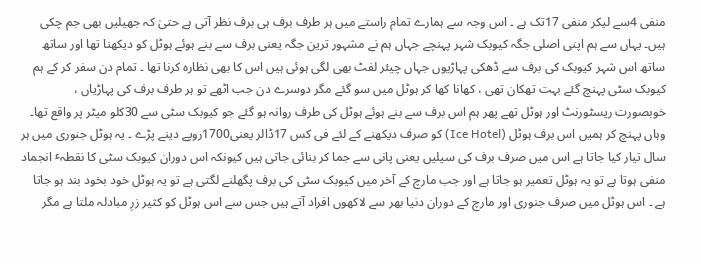منفی 4سے لیکر منفی 17تک ہے ۔ اس وجہ سے ہمارے تمام راستے میں ہر طرف برف ہی برف نظر آتی ہے حتیٰ کہ جھیلیں بھی جم چکی ہیں۔ یہاں سے ہم اپنی اصلی جگہ کیوبک شہر پہنچے جہاں ہم نے مشہور ترین جگہ یعنی برف سے بنے ہوئے ہوٹل کو دیکھنا تھا اور ساتھ ساتھ اس شہر کیوبک کی برف سے ڈھکی پہاڑیوں جہاں چیئر لفٹ بھی لگی ہوئی ہیں اس کا بھی نظارہ کرنا تھا ۔ تمام دن سفر کر کے ہم کیوبک سٹی پہنچ گئے بہت تھکان تھی ، کھانا کھا کر ہوٹل میں سو گئے مگر دوسرے دن جب اٹھے تو ہر طرف برف کی پہاڑیاں ، خوبصورت ریسٹورنٹ اور ہوٹل تھے پھر ہم اس برف سے بنے ہوئے ہوٹل کی طرف روانہ ہو گئے جو کیوبک سٹی سے 30کلو میٹر پر واقع تھا۔ وہاں پہنچ کر ہمیں اس برف ہوٹل (Ice Hotel) کو صرف دیکھنے کے لئے فی کس 17ڈالر یعنی1700روپے دینے پڑے ۔ یہ ہوٹل جنوری میں ہر سال تیار کیا جاتا ہے اس میں صرف برف کی سیلیں یعنی پانی سے جما کر بنائی جاتی ہیں کیونکہ اس دوران کیوبک سٹی کا نقطہٴ انجماد منفی ہوتا ہے تو یہ ہوٹل تعمیر ہو جاتا ہے اور جب مارچ کے آخر میں کیوبک سٹی کی برف پگھلنے لگتی ہے تو یہ ہوٹل خود بخود بند ہو جاتا ہے ۔ اس ہوٹل میں صرف جنوری اور مارچ کے دوران دنیا بھر سے لاکھوں افراد آتے ہیں جس سے اس ہوٹل کو کثیر زرِ مبادلہ ملتا ہے مگر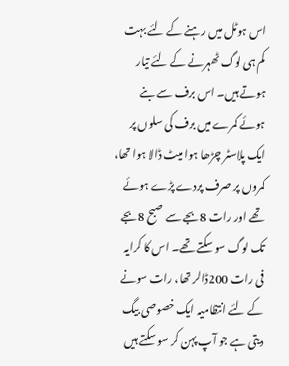اس ہوٹل میں رہنے کے لئے بہت کم ہی لوگ ٹھہرنے کے لئے تیار ہوتے ہیں۔ اس برف سے بنے ہوئے کمرے میں برف کی سلوں پر ایک پلاسٹر چڑھا ہوا میٹ ڈالا ہوا تھا، کمروں پر صرف پردے پڑے ہوئے تھے اور رات 8بجے سے صبح 8بجے تک لوگ سو سکتے تھے۔ اس کا کرایہ فی رات 200ڈالر تھا، رات سونے کے لئے انتظامیہ ایک خصوصی بیگ دیتی ہے جو آپ پہن کر سو سکتے ہیں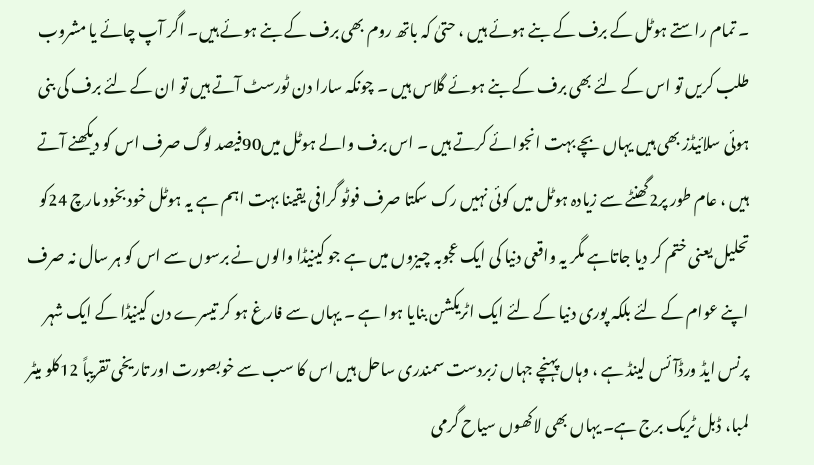۔ تمام راستے ہوٹل کے برف کے بنے ہوئے ہیں ، حتیٰ کہ باتھ روم بھی برف کے بنے ہوئے ہیں۔ اگر آپ چائے یا مشروب طلب کریں تو اس کے لئے بھی برف کے بنے ہوئے گلاس ہیں ۔ چونکہ سارا دن ٹورسٹ آتے ہیں تو ان کے لئے برف کی بنی ہوئی سلائیڈز بھی ہیں یہاں بچے بہت انجوائے کرتے ہیں ۔ اس برف والے ہوٹل میں90فیصد لوگ صرف اس کو دیکھنے آتے ہیں ، عام طور پر2گھنٹے سے زیادہ ہوٹل میں کوئی نہیں رک سکتا صرف فوٹو گرافی یقینا بہت اہم ہے یہ ہوٹل خود بخود مارچ 24کو تحلیل یعنی ختم کر دیا جاتاہے مگر یہ واقعی دنیا کی ایک عجوبہ چیزوں میں ہے جو کینیڈا والوں نے برسوں سے اس کو ہر سال نہ صرف اپنے عوام کے لئے بلکہ پوری دنیا کے لئے ایک اٹریکشن بنایا ہوا ہے ۔ یہاں سے فارغ ہو کر تیسرے دن کینیڈا کے ایک شہر پرنس ایڈ ورڈآئس لینڈ ہے ، وہاں پہنچے جہاں زبردست سمندری ساحل ہیں اس کا سب سے خوبصورت اور تاریخی تقریباً 12کلو میٹر لمبا، ڈبل ٹریک برج ہے۔ یہاں بھی لاکھوں سیاح گرمی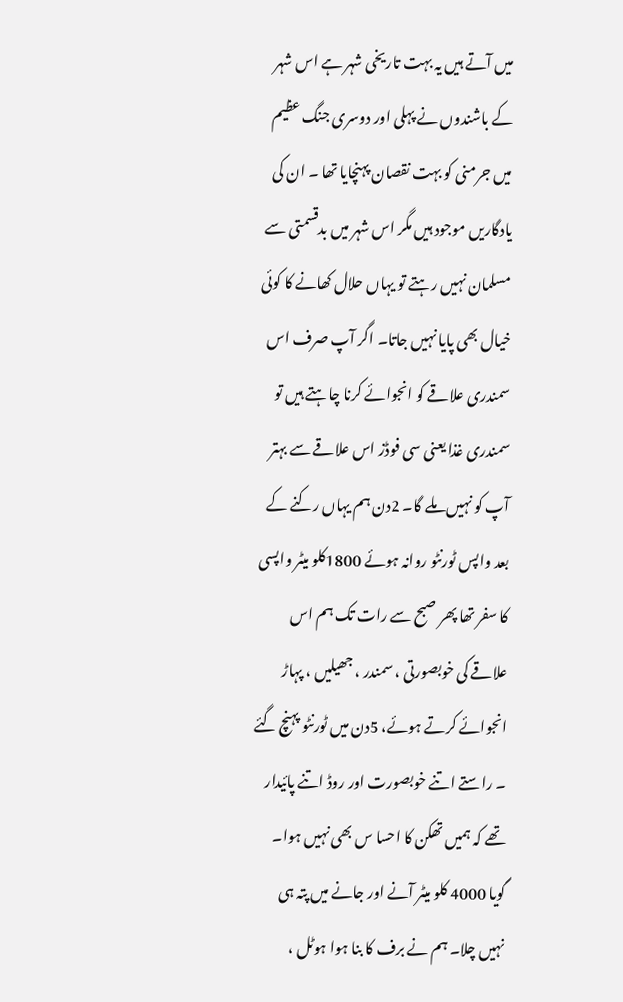میں آتے ہیں یہ بہت تاریخی شہر ہے اس شہر کے باشندوں نے پہلی اور دوسری جنگ عظیم میں جرمنی کو بہت نقصان پہنچایا تھا ۔ ان کی یادگاریں موجود ہیں مگر اس شہر میں بدقسمتی سے مسلمان نہیں رہتے تو یہاں حلال کھانے کا کوئی خیال بھی پایا نہیں جاتا۔ اگر آپ صرف اس سمندری علاقے کو انجوائے کرنا چاہتے ہیں تو سمندری غذا یعنی سی فوڈز اس علاقے سے بہتر آپ کو نہیں ملے گا۔ 2دن ہم یہاں رکنے کے بعد واپس ٹورنٹو روانہ ہوئے 1800کلو میٹر واپسی کا سفر تھا پھر صبح سے رات تک ہم اس علاقے کی خوبصورتی ، سمندر ، جھیلیں ، پہاڑ انجوائے کرتے ہوئے، 5دن میں ٹورنٹو پہنچ گئے ۔ راستے اتنے خوبصورت اور روڈ اتنے پائیدار تھے کہ ہمیں تھکن کا احسا س بھی نہیں ہوا۔ گویا 4000 کلو میٹر آنے اور جانے میں پتہ ہی نہیں چلا۔ ہم نے برف کا بنا ہوا ہوٹل ،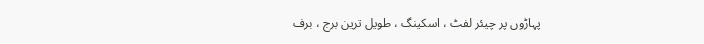پہاڑوں پر چیئر لفٹ ، اسکینگ ، طویل ترین برج ، برف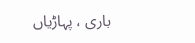باری ، پہاڑیاں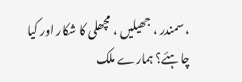، سمندر ، جھیلیں ، مچھلی کا شکار اور کیا چاہئے؟ ہمارے ملک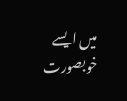میں ایسے خوبصورت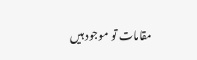مقامات تو موجود ہیں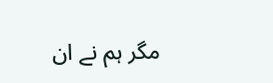مگر ہم نے ان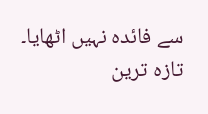سے فائدہ نہیں اٹھایا۔
تازہ ترین